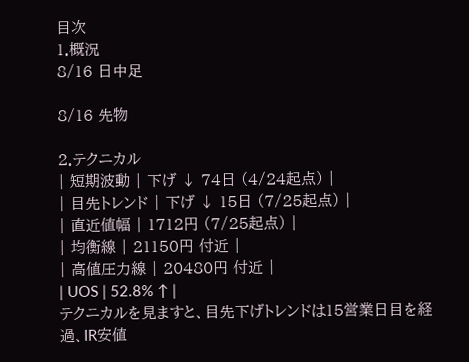目次
1.概況
8/16 日中足

8/16 先物

2.テクニカル
| 短期波動 | 下げ ↓ 74日 (4/24起点) |
| 目先トレンド | 下げ ↓ 15日 (7/25起点) |
| 直近値幅 | 1712円 (7/25起点) |
| 均衡線 | 21150円 付近 |
| 高値圧力線 | 20480円 付近 |
| UOS | 52.8% ↑ |
テクニカルを見ますと、目先下げトレンドは15営業日目を経過、IR安値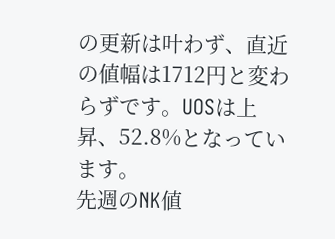の更新は叶わず、直近の値幅は1712円と変わらずです。UOSは上昇、52.8%となっています。
先週のNK値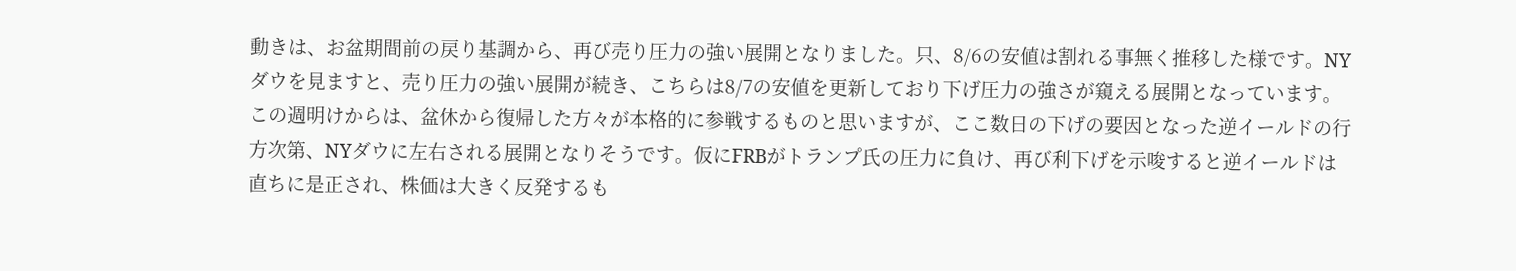動きは、お盆期間前の戻り基調から、再び売り圧力の強い展開となりました。只、8/6の安値は割れる事無く推移した様です。NYダウを見ますと、売り圧力の強い展開が続き、こちらは8/7の安値を更新しており下げ圧力の強さが窺える展開となっています。
この週明けからは、盆休から復帰した方々が本格的に参戦するものと思いますが、ここ数日の下げの要因となった逆イールドの行方次第、NYダウに左右される展開となりそうです。仮にFRBがトランプ氏の圧力に負け、再び利下げを示唆すると逆イールドは直ちに是正され、株価は大きく反発するも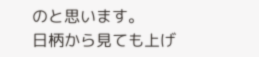のと思います。
日柄から見ても上げ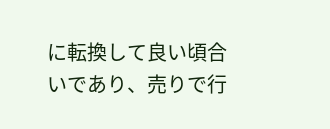に転換して良い頃合いであり、売りで行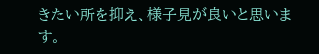きたい所を抑え、様子見が良いと思います。